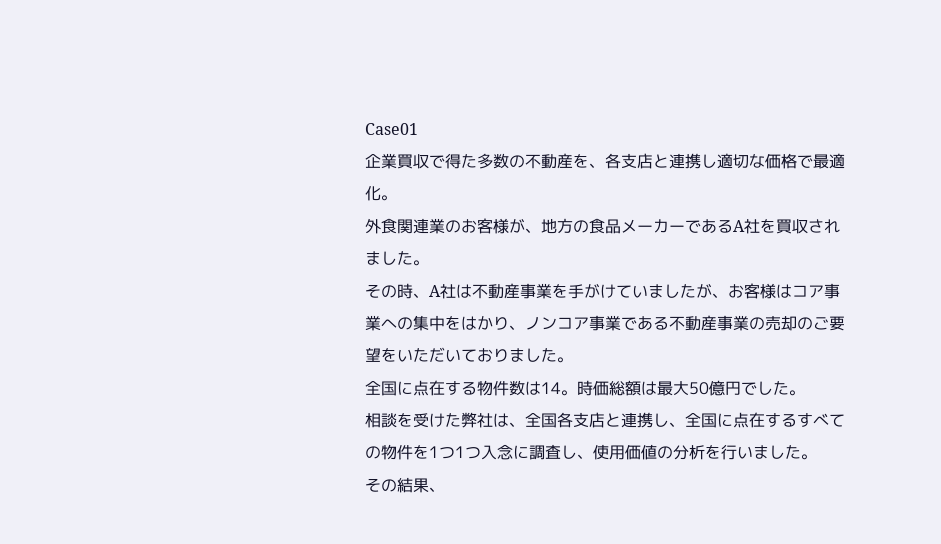Case01
企業買収で得た多数の不動産を、各支店と連携し適切な価格で最適化。
外食関連業のお客様が、地方の食品メーカーであるA社を買収されました。
その時、A社は不動産事業を手がけていましたが、お客様はコア事業への集中をはかり、ノンコア事業である不動産事業の売却のご要望をいただいておりました。
全国に点在する物件数は14。時価総額は最大50億円でした。
相談を受けた弊社は、全国各支店と連携し、全国に点在するすべての物件を1つ1つ入念に調査し、使用価値の分析を行いました。
その結果、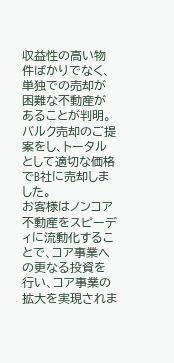収益性の高い物件ばかりでなく、単独での売却が困難な不動産があることが判明。バルク売却のご提案をし、トータルとして適切な価格でB社に売却しました。
お客様はノンコア不動産をスピーディに流動化することで、コア事業への更なる投資を行い、コア事業の拡大を実現されま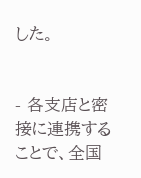した。


- 各支店と密接に連携することで、全国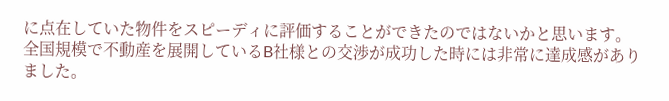に点在していた物件をスピーディに評価することができたのではないかと思います。
全国規模で不動産を展開しているB社様との交渉が成功した時には非常に達成感がありました。